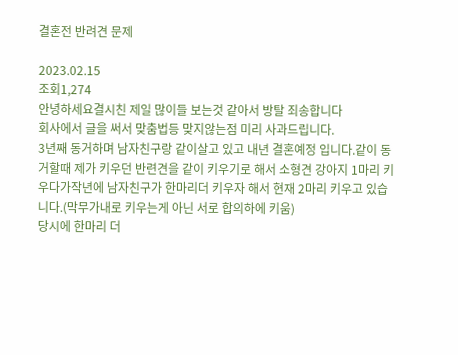결혼전 반려견 문제

2023.02.15
조회1,274
안녕하세요결시친 제일 많이들 보는것 같아서 방탈 죄송합니다
회사에서 글을 써서 맞춤법등 맞지않는점 미리 사과드립니다.
3년째 동거하며 남자친구랑 같이살고 있고 내년 결혼예정 입니다.같이 동거할때 제가 키우던 반련견을 같이 키우기로 해서 소형견 강아지 1마리 키우다가작년에 남자친구가 한마리더 키우자 해서 현재 2마리 키우고 있습니다.(막무가내로 키우는게 아닌 서로 합의하에 키움)
당시에 한마리 더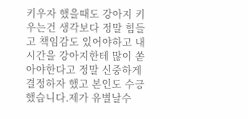키우자 했을때도 강아지 키우는건 생각보다 정말 힘들고 책임감도 있어야하고 내 시간을 강아지한테 많이 쏟아야한다고 정말 신중하게 결정하자 했고 본인도 수긍 했습니다.제가 유별날수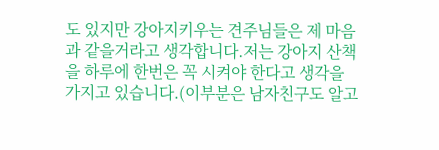도 있지만 강아지키우는 견주님들은 제 마음과 같을거라고 생각합니다.저는 강아지 산책을 하루에 한번은 꼭 시켜야 한다고 생각을 가지고 있습니다.(이부분은 남자친구도 알고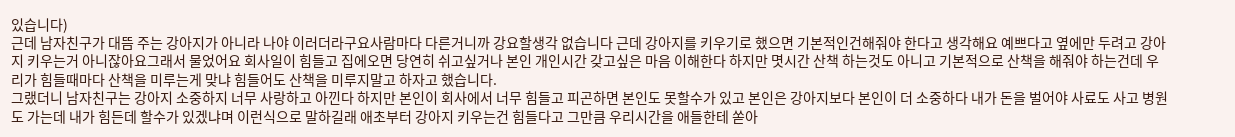있습니다)
근데 남자친구가 대뜸 주는 강아지가 아니라 나야 이러더라구요사람마다 다른거니까 강요할생각 없습니다 근데 강아지를 키우기로 했으면 기본적인건해줘야 한다고 생각해요 예쁘다고 옆에만 두려고 강아지 키우는거 아니잖아요그래서 물었어요 회사일이 힘들고 집에오면 당연히 쉬고싶거나 본인 개인시간 갖고싶은 마음 이해한다 하지만 몃시간 산책 하는것도 아니고 기본적으로 산책을 해줘야 하는건데 우리가 힘들때마다 산책을 미루는게 맞냐 힘들어도 산책을 미루지말고 하자고 했습니다.
그랬더니 남자친구는 강아지 소중하지 너무 사랑하고 아낀다 하지만 본인이 회사에서 너무 힘들고 피곤하면 본인도 못할수가 있고 본인은 강아지보다 본인이 더 소중하다 내가 돈을 벌어야 사료도 사고 병원도 가는데 내가 힘든데 할수가 있겠냐며 이런식으로 말하길래 애초부터 강아지 키우는건 힘들다고 그만큼 우리시간을 애들한테 쏟아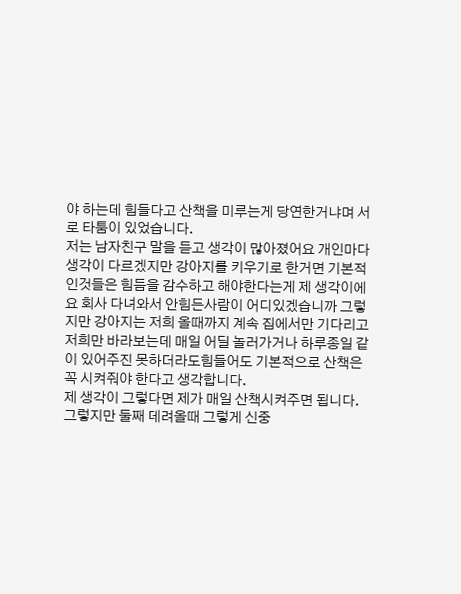야 하는데 힘들다고 산책을 미루는게 당연한거냐며 서로 타툼이 있었습니다.
저는 남자친구 말을 듣고 생각이 많아졌어요 개인마다 생각이 다르겠지만 강아지를 키우기로 한거면 기본적인것들은 힘듬을 감수하고 해야한다는게 제 생각이에요 회사 다녀와서 안힘든사람이 어디있겠습니까 그렇지만 강아지는 저희 올때까지 계속 집에서만 기다리고 저희만 바라보는데 매일 어딜 놀러가거나 하루종일 같이 있어주진 못하더라도힘들어도 기본적으로 산책은 꼭 시켜줘야 한다고 생각합니다.
제 생각이 그렇다면 제가 매일 산책시켜주면 됩니다.그렇지만 둘째 데려올때 그렇게 신중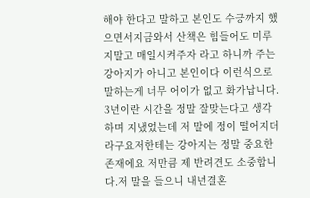해야 한다고 말하고 본인도 수긍까지 했으면서지금와서 산책은 힘들어도 미루지말고 매일시켜주자 라고 하니까 주는 강아지가 아니고 본인이다 이런식으로 말하는게 너무 어이가 없고 화가납니다.
3년이란 시간을 정말 잘맞는다고 생각하며 지냈었는데 저 말에 정이 떨어지더라구요저한테는 강아지는 정말 중요한 존재에요 저만큼 제 반려견도 소중합니다.저 말을 들으니 내년결혼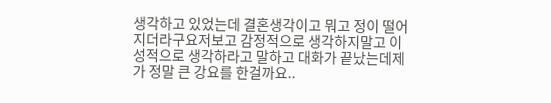생각하고 있었는데 결혼생각이고 뭐고 정이 떨어지더라구요저보고 감정적으로 생각하지말고 이성적으로 생각하라고 말하고 대화가 끝났는데제가 정말 큰 강요를 한걸까요..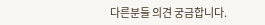다른분들 의견 궁금합니다.